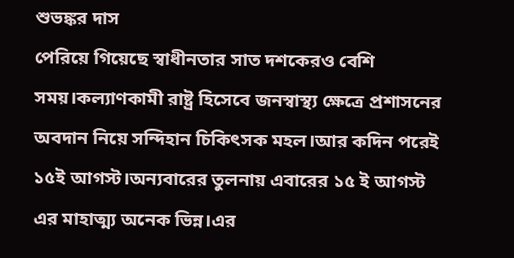শুভঙ্কর দাস
পেরিয়ে গিয়েছে স্বাধীনতার সাত দশকেরও বেশি সময়।কল্যাণকামী রাষ্ট্র হিসেবে জনস্বাস্থ্য ক্ষেত্রে প্রশাসনের অবদান নিয়ে সন্দিহান চিকিৎসক মহল।আর কদিন পরেই ১৫ই আগস্ট।অন্যবারের তুলনায় এবারের ১৫ ই আগস্ট এর মাহাত্ম্য অনেক ভিন্ন।এর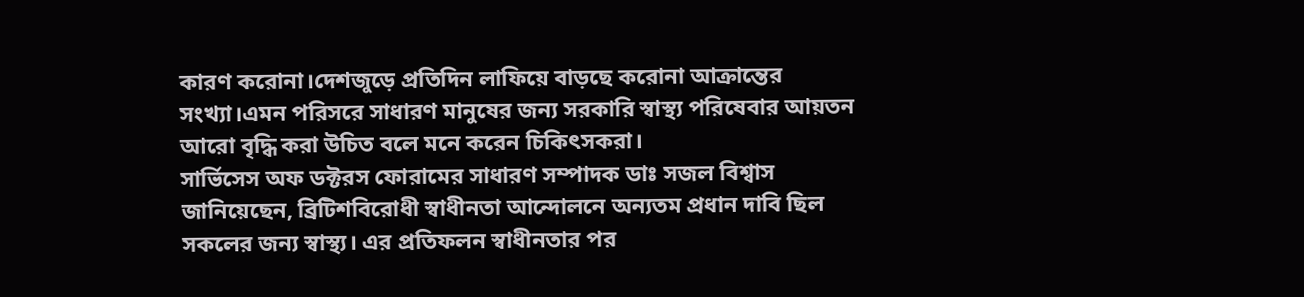কারণ করোনা।দেশজুড়ে প্রতিদিন লাফিয়ে বাড়ছে করোনা আক্রান্তের সংখ্যা।এমন পরিসরে সাধারণ মানুষের জন্য সরকারি স্বাস্থ্য পরিষেবার আয়তন আরো বৃদ্ধি করা উচিত বলে মনে করেন চিকিৎসকরা।
সার্ভিসেস অফ ডক্টরস ফোরামের সাধারণ সম্পাদক ডাঃ সজল বিশ্বাস জানিয়েছেন, ব্রিটিশবিরোধী স্বাধীনতা আন্দোলনে অন্যতম প্রধান দাবি ছিল সকলের জন্য স্বাস্থ্য। এর প্রতিফলন স্বাধীনতার পর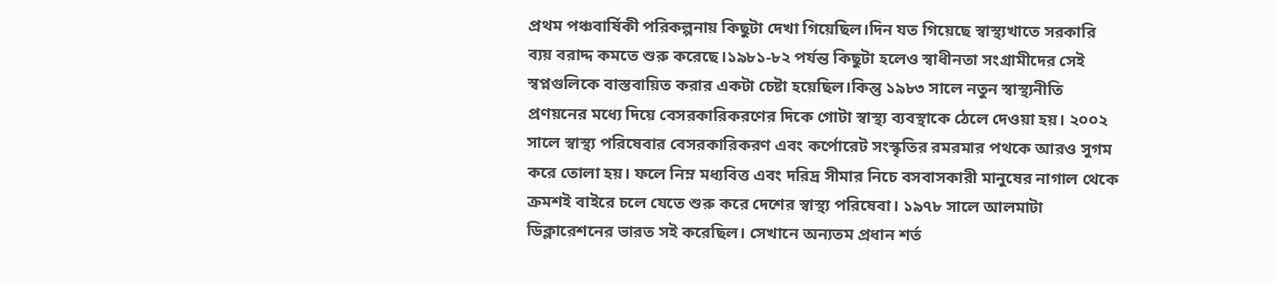প্রথম পঞ্চবার্ষিকী পরিকল্পনায় কিছুটা দেখা গিয়েছিল।দিন যত গিয়েছে স্বাস্থ্যখাতে সরকারি ব্যয় বরাদ্দ কমতে শুরু করেছে।১৯৮১-৮২ পর্যন্ত কিছুটা হলেও স্বাধীনতা সংগ্রামীদের সেই স্বপ্নগুলিকে বাস্তবায়িত করার একটা চেষ্টা হয়েছিল।কিন্তু ১৯৮৩ সালে নতুন স্বাস্থ্যনীতি প্রণয়নের মধ্যে দিয়ে বেসরকারিকরণের দিকে গোটা স্বাস্থ্য ব্যবস্থাকে ঠেলে দেওয়া হয়। ২০০২ সালে স্বাস্থ্য পরিষেবার বেসরকারিকরণ এবং কর্পোরেট সংস্কৃতির রমরমার পথকে আরও সুগম করে তোলা হয়। ফলে নিম্ন মধ্যবিত্ত এবং দরিদ্র সীমার নিচে বসবাসকারী মানুষের নাগাল থেকে ক্রমশই বাইরে চলে যেতে শুরু করে দেশের স্বাস্থ্য পরিষেবা। ১৯৭৮ সালে আলমাটা ডিক্লারেশনের ভারত সই করেছিল। সেখানে অন্যতম প্রধান শর্ত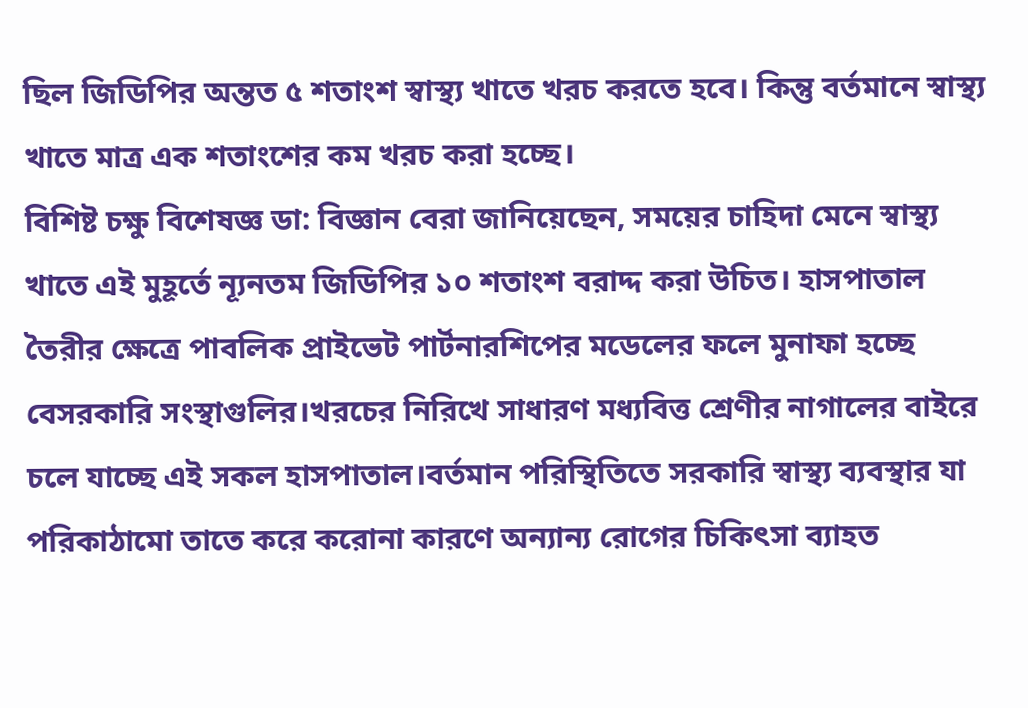ছিল জিডিপির অন্তত ৫ শতাংশ স্বাস্থ্য খাতে খরচ করতে হবে। কিন্তু বর্তমানে স্বাস্থ্য খাতে মাত্র এক শতাংশের কম খরচ করা হচ্ছে।
বিশিষ্ট চক্ষু বিশেষজ্ঞ ডা: বিজ্ঞান বেরা জানিয়েছেন, সময়ের চাহিদা মেনে স্বাস্থ্য খাতে এই মুহূর্তে ন্যূনতম জিডিপির ১০ শতাংশ বরাদ্দ করা উচিত। হাসপাতাল তৈরীর ক্ষেত্রে পাবলিক প্রাইভেট পার্টনারশিপের মডেলের ফলে মুনাফা হচ্ছে বেসরকারি সংস্থাগুলির।খরচের নিরিখে সাধারণ মধ্যবিত্ত শ্রেণীর নাগালের বাইরে চলে যাচ্ছে এই সকল হাসপাতাল।বর্তমান পরিস্থিতিতে সরকারি স্বাস্থ্য ব্যবস্থার যা পরিকাঠামো তাতে করে করোনা কারণে অন্যান্য রোগের চিকিৎসা ব্যাহত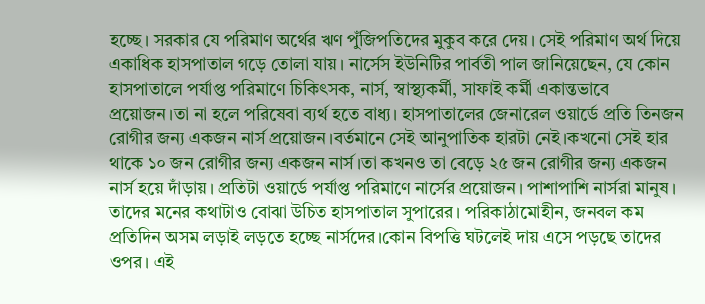হচ্ছে। সরকার যে পরিমাণ অর্থের ঋণ পুঁজিপতিদের মুকুব করে দেয়। সেই পরিমাণ অর্থ দিয়ে একাধিক হাসপাতাল গড়ে তোলা যায়। নার্সেস ইউনিটির পার্বতী পাল জানিয়েছেন, যে কোন হাসপাতালে পর্যাপ্ত পরিমাণে চিকিৎসক, নার্স, স্বাস্থ্যকর্মী, সাফাই কর্মী একান্তভাবে প্রয়োজন।তা না হলে পরিষেবা ব্যর্থ হতে বাধ্য। হাসপাতালের জেনারেল ওয়ার্ডে প্রতি তিনজন রোগীর জন্য একজন নার্স প্রয়োজন।বর্তমানে সেই আনুপাতিক হারটা নেই।কখনো সেই হার থাকে ১০ জন রোগীর জন্য একজন নার্স।তা কখনও তা বেড়ে ২৫ জন রোগীর জন্য একজন নার্স হয়ে দাঁড়ায়। প্রতিটা ওয়ার্ডে পর্যাপ্ত পরিমাণে নার্সের প্রয়োজন। পাশাপাশি নার্সরা মানুষ। তাদের মনের কথাটাও বোঝা উচিত হাসপাতাল সুপারের। পরিকাঠামোহীন, জনবল কম প্রতিদিন অসম লড়াই লড়তে হচ্ছে নার্সদের।কোন বিপত্তি ঘটলেই দায় এসে পড়ছে তাদের ওপর। এই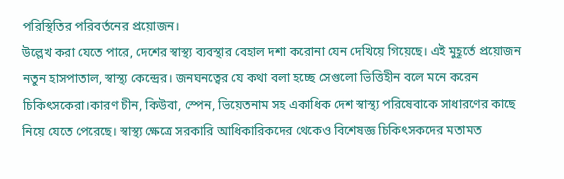পরিস্থিতির পরিবর্তনের প্রয়োজন।
উল্লেখ করা যেতে পারে, দেশের স্বাস্থ্য ব্যবস্থার বেহাল দশা করোনা যেন দেখিয়ে গিয়েছে। এই মুহূর্তে প্রয়োজন নতুন হাসপাতাল, স্বাস্থ্য কেন্দ্রের। জনঘনত্বের যে কথা বলা হচ্ছে সেগুলো ভিত্তিহীন বলে মনে করেন চিকিৎসকেরা।কারণ চীন, কিউবা, স্পেন, ভিয়েতনাম সহ একাধিক দেশ স্বাস্থ্য পরিষেবাকে সাধারণের কাছে নিয়ে যেতে পেরেছে। স্বাস্থ্য ক্ষেত্রে সরকারি আধিকারিকদের থেকেও বিশেষজ্ঞ চিকিৎসকদের মতামত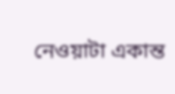নেওয়াটা একান্ত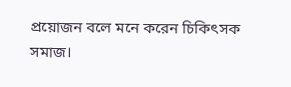প্রয়োজন বলে মনে করেন চিকিৎসক সমাজ।